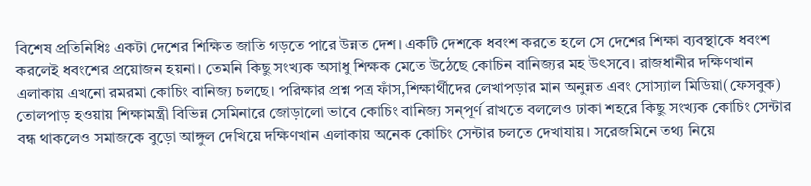বিশেষ প্রতিনিধিঃ একটা দেশের শিক্ষিত জাতি গড়তে পারে উন্নত দেশ। একটি দেশকে ধবংশ করতে হলে সে দেশের শিক্ষা ব্যবস্থাকে ধবংশ করলেই ধবংশের প্রয়োজন হয়না। তেমনি কিছু সংখ্যক অসাধু শিক্ষক মেতে উঠেছে কোচিন বানিজ্যর মহ উৎসবে। রাজধানীর দক্ষিণখান এলাকায় এখনো রমরমা কোচিং বানিজ্য চলছে। পরিক্ষার প্রশ্ন পত্র ফাঁস,শিক্ষার্থীদের লেখাপড়ার মান অনুন্নত এবং সোস্যাল মিডিয়া(ফেসবুক) তোলপাড় হওয়ায় শিক্ষামন্ত্রী বিভিন্ন সেমিনারে জোড়ালো ভাবে কোচিং বানিজ্য সন্পূর্ণ রাখতে বললেও ঢাকা শহরে কিছু সংখ্যক কোচিং সেন্টার বন্ধ থাকলেও সমাজকে বুড়ো আঙ্গুল দেখিয়ে দক্ষিণখান এলাকায় অনেক কোচিং সেন্টার চলতে দেখাযায়। সরেজমিনে তথ্য নিয়ে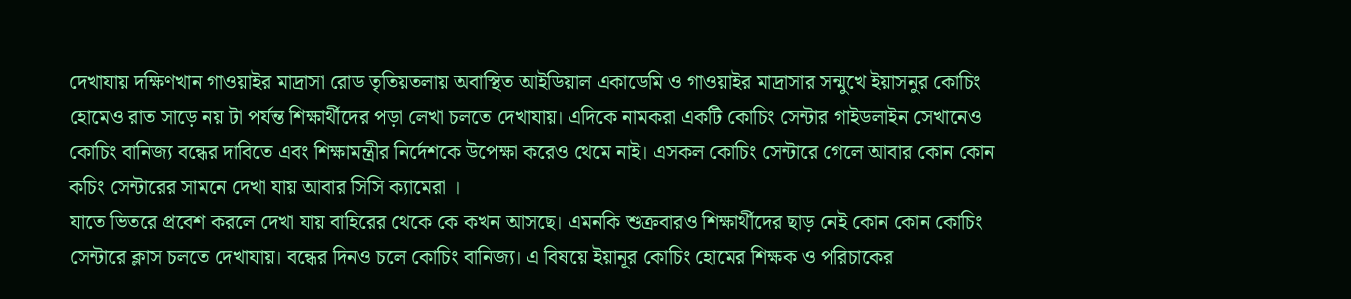দেখাযায় দক্ষিণখান গাওয়াইর মাদ্রাসা রোড তৃতিয়তলায় অবাস্থিত আইডিয়াল একাডেমি ও গাওয়াইর মাদ্রাসার সন্মুখে ইয়াসনুর কোচিং হোমেও রাত সাড়ে নয় টা পর্যন্ত শিক্ষার্থীদের পড়া লেখা চলতে দেখাযায়। এদিকে নামকরা একটি কোচিং সেন্টার গাইডলাইন সেখানেও কোচিং বানিজ্য বন্ধের দাবিতে এবং শিক্ষামন্ত্রীর নির্দেশকে উপেক্ষা করেও থেমে নাই। এসকল কোচিং সেন্টারে গেলে আবার কোন কোন কচিং সেন্টারের সামনে দেখা যায় আবার সিসি ক্যামেরা ।
যাতে ভিতরে প্রবেশ করলে দেখা যায় বাহিরের থেকে কে কখন আসছে। এমনকি শুক্রবারও শিক্ষার্থীদের ছাড় নেই কোন কোন কোচিং সেন্টারে ক্লাস চলতে দেখাযায়। বন্ধের দিনও চলে কোচিং বানিজ্য। এ বিষয়ে ইয়ানূর কোচিং হোমের শিক্ষক ও পরিচাকের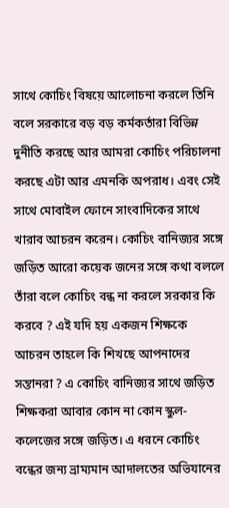সাথে কোচিং বিষয়ে আলোচনা করলে তিনি বলে সরকারে বড় বড় কর্মকর্তারা বিভিন্ন দুনীতি করছে আর আমরা কোচিং পরিচালনা করছে এটা আর এমনকি অপরাধ। এবং সেই সাথে মোবাইল ফোনে সাংবাদিকের সাথে খারাব আচরন করেন। কোচিং বানিজ্যর সঙ্গে জড়িত আরো কয়েক জনের সঙ্গে কথা বললে তাঁরা বলে কোচিং বন্ধ না করলে সরকার কি করবে ? এই যদি হয় একজন শিক্ষকে আচরন তাহলে কি শিখছে আপনাদের সন্তানরা ? এ কোচিং বানিজ্যর সাথে জড়িত শিক্ষকরা আবার কোন না কোন স্কুল-কলেজের সঙ্গে জড়িত। এ ধরনে কোচিং বন্ধের জন্য ভ্রাম্যমান আদালতের অভিযানের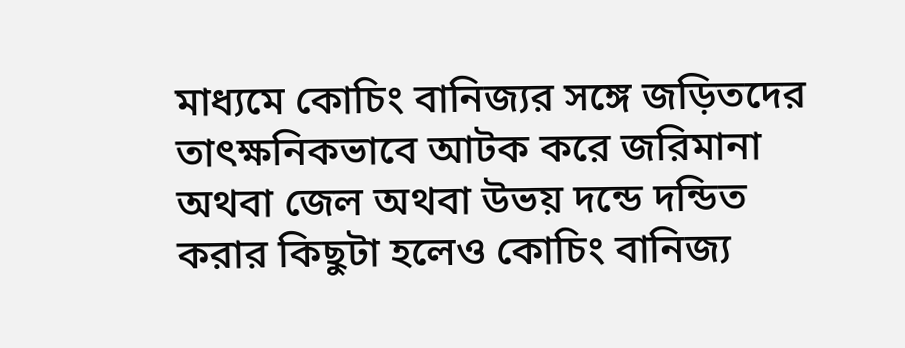মাধ্যমে কোচিং বানিজ্যর সঙ্গে জড়িতদের তাৎক্ষনিকভাবে আটক করে জরিমানা অথবা জেল অথবা উভয় দন্ডে দন্ডিত করার কিছুটা হলেও কোচিং বানিজ্য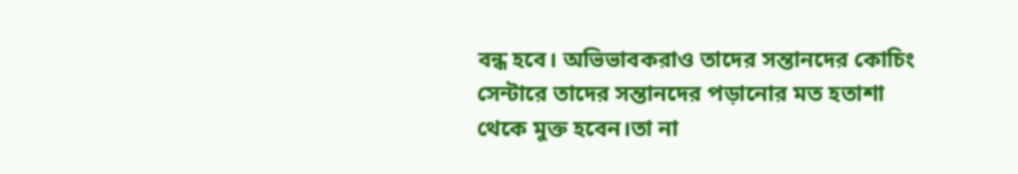বন্ধ হবে। অভিভাবকরাও তাদের সন্তানদের কোচিং সেন্টারে তাদের সন্তানদের পড়ানোর মত হতাশা থেকে মুক্ত হবেন।তা না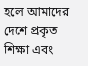হলে আমাদের দেশে প্রকৃত শিক্ষা এবং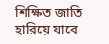শিক্ষিত জাতি হারিয়ে যাবে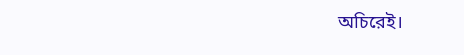অচিরেই।